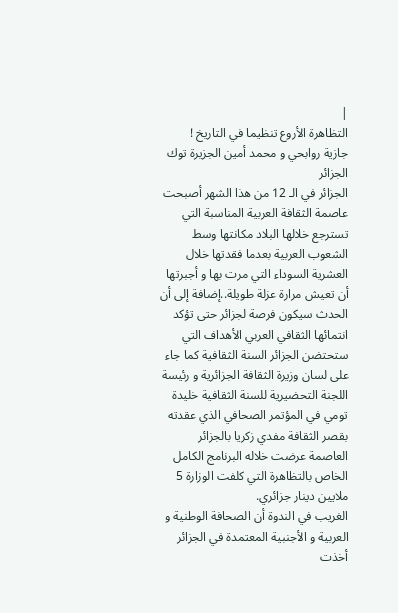|
التظاهرة الأروع تنظيما في التاريخ !
جازية روابحي و محمد أمين الجزيرة توك الجزائر
الجزائر في الـ 12 من هذا الشهر أصبحت عاصمة الثقافة العربية المناسبة التي تسترجع خلالها البلاد مكانتها وسط الشعوب العربية بعدما فقدتها خلال العشرية السوداء التي مرت بها و أجبرتها أن تعيش مرارة عزلة طويلة..إضافة إلى أن الحدث سيكون فرصة لجزائر حتى تؤكد انتمائها الثقافي العربي الأهداف التي ستحتضن الجزائر السنة الثقافية كما جاء على لسان وزيرة الثقافة الجزائرية و رئيسة اللجنة التحضيرية للسنة الثقافية خليدة تومي في المؤتمر الصحافي الذي عقدته بقصر الثقافة مفدي زكريا بالجزائر العاصمة عرضت خلاله البرنامج الكامل الخاص بالتظاهرة التي كلفت الوزارة 5 ملايين دينار جزائري.
الغريب في الندوة أن الصحافة الوطنية و العربية و الأجنبية المعتمدة في الجزائر أخذت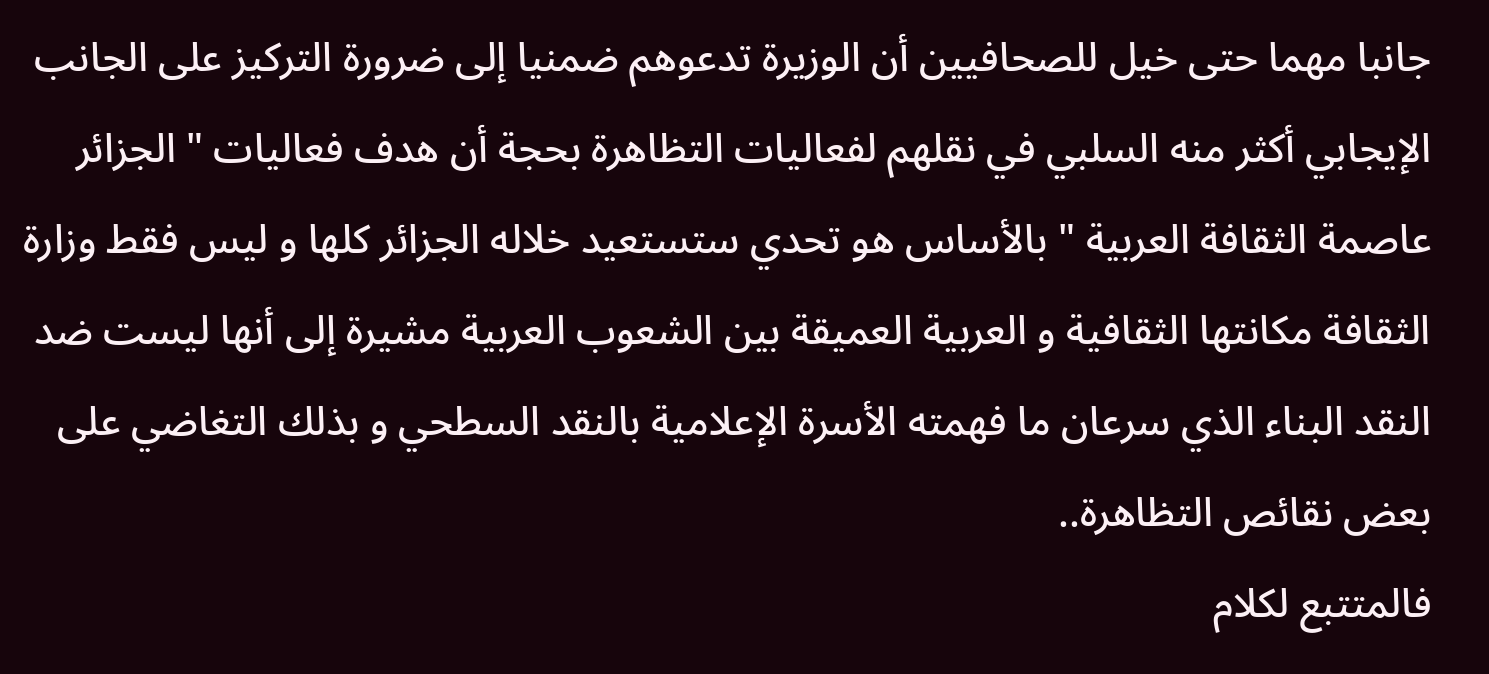جانبا مهما حتى خيل للصحافيين أن الوزيرة تدعوهم ضمنيا إلى ضرورة التركيز على الجانب الإيجابي أكثر منه السلبي في نقلهم لفعاليات التظاهرة بحجة أن هدف فعاليات " الجزائر عاصمة الثقافة العربية " بالأساس هو تحدي ستستعيد خلاله الجزائر كلها و ليس فقط وزارة الثقافة مكانتها الثقافية و العربية العميقة بين الشعوب العربية مشيرة إلى أنها ليست ضد النقد البناء الذي سرعان ما فهمته الأسرة الإعلامية بالنقد السطحي و بذلك التغاضي على بعض نقائص التظاهرة..
فالمتتبع لكلام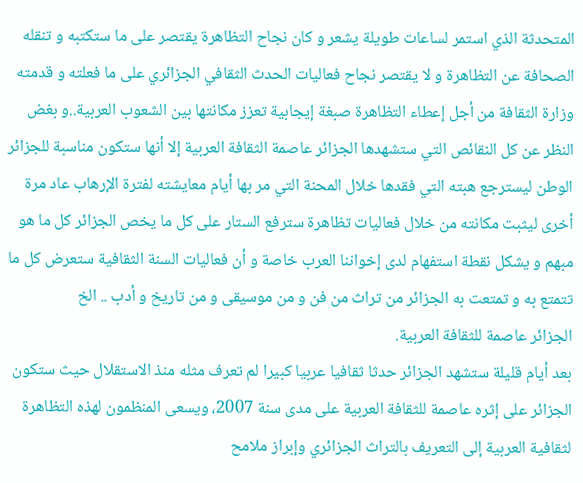المتحدثة الذي استمر لساعات طويلة يشعر و كان نجاح التظاهرة يقتصر على ما ستكتبه و تنقله الصحافة عن التظاهرة و لا يقتصر نجاح فعاليات الحدث الثقافي الجزائري على ما فعلته و قدمته وزارة الثقافة من أجل إعطاء التظاهرة صبغة إيجابية تعزز مكانتها بين الشعوب العربية..و بغض النظر عن كل النقائص التي ستشهدها الجزائر عاصمة الثقافة العربية إلا أنها ستكون مناسبة للجزائر الوطن ليسترجع هبته التي فقدها خلال المحنة التي مر بها أيام معايشته لفترة الإرهاب عاد مرة أخرى ليثبت مكانته من خلال فعاليات تظاهرة سترفع الستار على كل ما يخص الجزائر كل ما هو مبهم و يشكل نقطة استفهام لدى إخواننا العرب خاصة و أن فعاليات السنة الثقافية ستعرض كل ما تتمتع به و تمتعت به الجزائر من تراث من فن و من موسيقى و من تاريخ و أدب .. الخ
الجزائر عاصمة للثقافة العربية.
بعد أيام قليلة ستشهد الجزائر حدثا ثقافيا عربيا كبيرا لم تعرف مثله منذ الاستقلال حيث ستكون الجزائر على إثره عاصمة للثقافة العربية على مدى سنة 2007، ويسعى المنظمون لهذه التظاهرة لثقافية العربية إلى التعريف بالتراث الجزائري وإبراز ملامح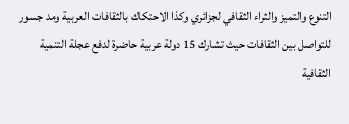التنوع والتميز والثراء الثقافي لجزائري وكذا الاحتكاك بالثقافات العربية ومد جسور للتواصل بين الثقافات حيث تشارك 15 دولة عربية حاضرة لدفع عجلة التنمية الثقافية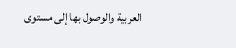العربية والوصول بها إلى مستوى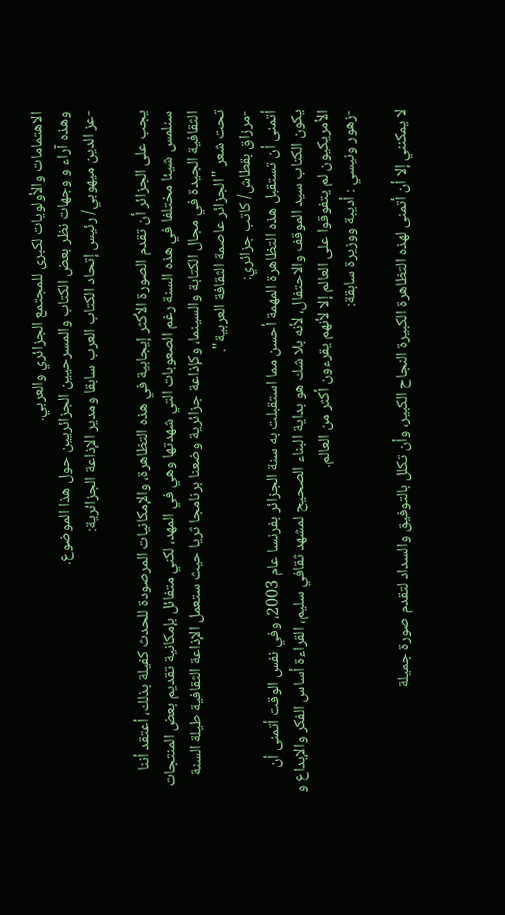الاهتمامات والأولويات لكبرى للمجتمع الجزائري والعربي.
وهذه آراء و وجهات نظر بعض الكتاب والمسرحيين الجزائريين حول هذا الموضوع.
-عز الدين ميهوبي/ رئيس إتحاد الكتاب العرب سابقا ومدير الإذاعة الجزائرية:

يجب على الجزائر أن تقدم الصورة الأكثر إيجابية في هذه التظاهرة، والإمكانيات المرصودة للحدث كفيلة بذلك، أعتقد أننا سنلمس شيئا مختلفا في هذه السنة رغم الصعوبات التي شهدتها وهي في المهد، لكني متفائل بإمكانية تقديم بعض المنتجات الثقافية الجيدة في مجال الكتابة والسينما، وكإذاعة جزائرية وضعنا برنامجا ثريا حيث ستعمل الإذاعة الثقافية طيلة السنة تحت شعر "الجزائر عاصمة الثقافة العربية".
-مرزاق بقطاش/ كاتب جزائري:
أتمنى أن تستقبل هذه التظاهرة المهمة أحسن مما استقبلت به سنة الجزائر بفرنسا عام 2003، وفي نفس الوقت أتمنى أن يكون الكتاب سيد الموقف والاحتفال، لأنه بلا شك هو بداية البناء الصحيح لمشهد ثقافي سليم، القراءة أساس الفكر والإبداع و الأمريكيون لم يتفوقوا على العالم إلا لأنهم يقرءون أكثر من العالم.
-زهور ونيسي : أديبة ووزيرة سابقة:

لا يمكنني إلا أن أتمنى لهذه التظاهرة الكبيرة النجاح الكبير، وأن تكلل بالتوفيق والسداد لتقدم صورة جميلة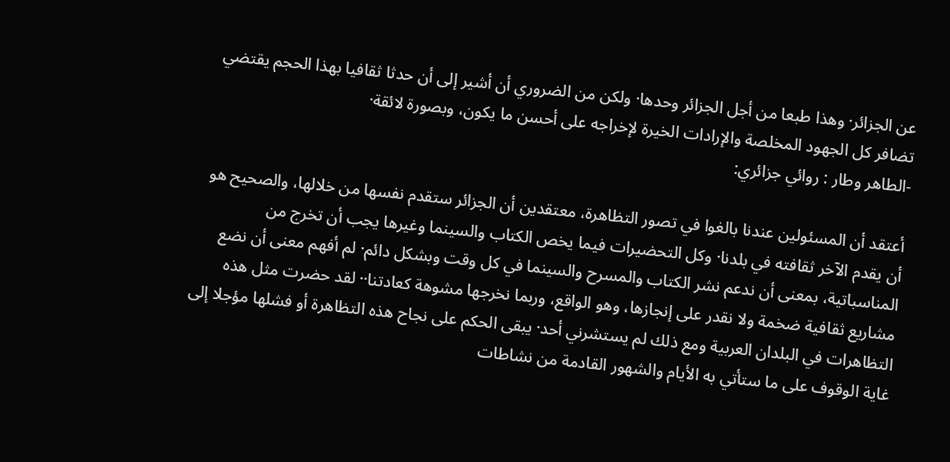عن الجزائر· وهذا طبعا من أجل الجزائر وحدها· ولكن من الضروري أن أشير إلى أن حدثا ثقافيا بهذا الحجم يقتضي تضافر كل الجهود المخلصة والإرادات الخيرة لإخراجه على أحسن ما يكون، وبصورة لائقة·
-الطاهر وطار : روائي جزائري:

أعتقد أن المسئولين عندنا بالغوا في تصور التظاهرة، معتقدين أن الجزائر ستقدم نفسها من خلالها، والصحيح هو أن يقدم الآخر ثقافته في بلدنا· وكل التحضيرات فيما يخص الكتاب والسينما وغيرها يجب أن تخرج من المناسباتية، بمعنى أن ندعم نشر الكتاب والمسرح والسينما في كل وقت وبشكل دائم· لم أفهم معنى أن نضع مشاريع ثقافية ضخمة ولا نقدر على إنجازها، وهو الواقع، وربما نخرجها مشوهة كعادتنا·· لقد حضرت مثل هذه التظاهرات في البلدان العربية ومع ذلك لم يستشرني أحد· يبقى الحكم على نجاح هذه التظاهرة أو فشلها مؤجلا إلى غاية الوقوف على ما ستأتي به الأيام والشهور القادمة من نشاطات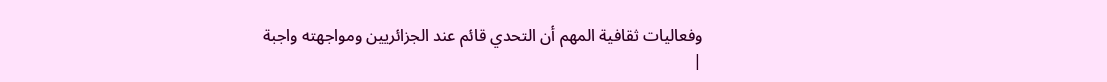وفعاليات ثقافية المهم أن التحدي قائم عند الجزائريين ومواجهته واجبة
|